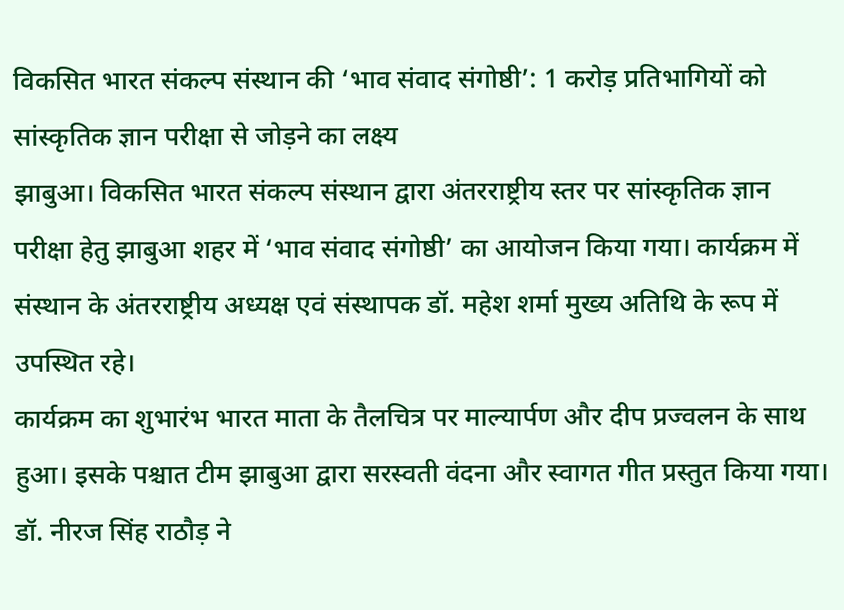विकसित भारत संकल्प संस्थान की ‘भाव संवाद संगोष्ठी’: 1 करोड़ प्रतिभागियों को सांस्कृतिक ज्ञान परीक्षा से जोड़ने का लक्ष्य
झाबुआ। विकसित भारत संकल्प संस्थान द्वारा अंतरराष्ट्रीय स्तर पर सांस्कृतिक ज्ञान परीक्षा हेतु झाबुआ शहर में ‘भाव संवाद संगोष्ठी’ का आयोजन किया गया। कार्यक्रम में संस्थान के अंतरराष्ट्रीय अध्यक्ष एवं संस्थापक डॉ. महेश शर्मा मुख्य अतिथि के रूप में उपस्थित रहे।
कार्यक्रम का शुभारंभ भारत माता के तैलचित्र पर माल्यार्पण और दीप प्रज्वलन के साथ हुआ। इसके पश्चात टीम झाबुआ द्वारा सरस्वती वंदना और स्वागत गीत प्रस्तुत किया गया। डॉ. नीरज सिंह राठौड़ ने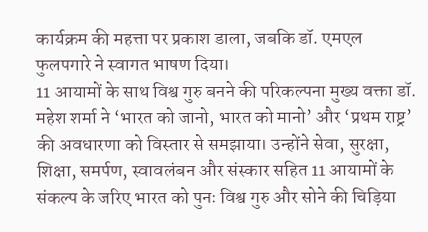कार्यक्रम की महत्ता पर प्रकाश डाला, जबकि डॉ. एमएल फुलपगारे ने स्वागत भाषण दिया।
11 आयामों के साथ विश्व गुरु बनने की परिकल्पना मुख्य वक्ता डॉ. महेश शर्मा ने ‘भारत को जानो, भारत को मानो’ और ‘प्रथम राष्ट्र’ की अवधारणा को विस्तार से समझाया। उन्होंने सेवा, सुरक्षा, शिक्षा, समर्पण, स्वावलंबन और संस्कार सहित 11 आयामों के संकल्प के जरिए भारत को पुनः विश्व गुरु और सोने की चिड़िया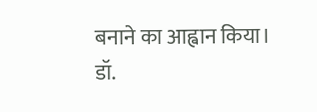बनाने का आह्वान किया। डॉ.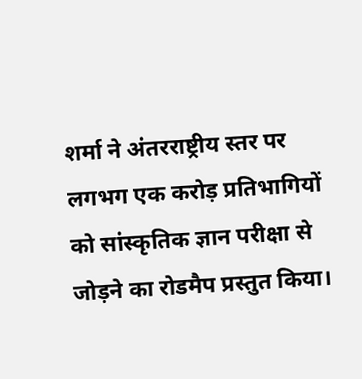शर्मा ने अंतरराष्ट्रीय स्तर पर लगभग एक करोड़ प्रतिभागियों को सांस्कृतिक ज्ञान परीक्षा से जोड़ने का रोडमैप प्रस्तुत किया।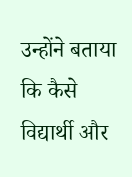उन्होंने बताया कि कैसे विद्यार्थी और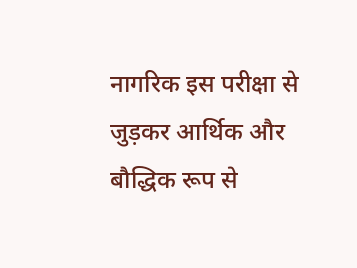नागरिक इस परीक्षा से जुड़कर आर्थिक और बौद्धिक रूप से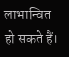लाभान्वित हो सकते हैं।